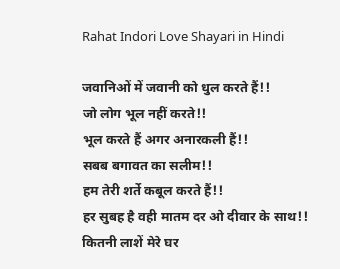Rahat Indori Love Shayari in Hindi

जवानिओं में जवानी को धुल करते हैं!!
जो लोग भूल नहीं करते!!
भूल करते हैं अगर अनारकली हैं!!
सबब बगावत का सलीम!!
हम तेरी शर्ते कबूल करते हैं!!
हर सुबह है वही मातम दर ओ दीवार के साथ!!
कितनी लाशें मेरे घर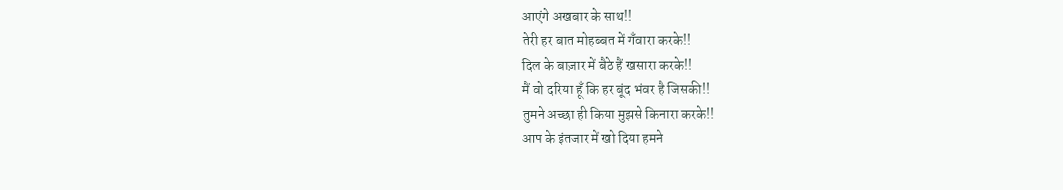आएंगे अखबार के साथ!!
तेरी हर बात मोहब्बत में गँवारा करके!!
दिल के बाज़ार में बैठे हैं खसारा करके!!
मैं वो दरिया हूँ कि हर बूंद भंवर है जिसकी!!
तुमने अच्छा ही किया मुझसे किनारा करके!!
आप के इंतजार में खो दिया हमने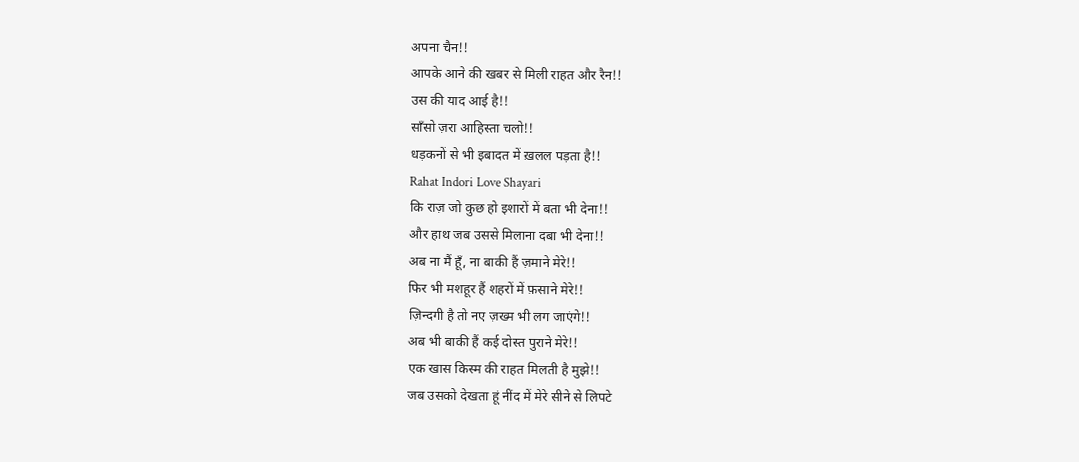अपना चैन!!
आपके आने की खबर से मिली राहत और रैन!!
उस की याद आई है!!
साँसो ज़रा आहिस्ता चलो!!
धड़कनों से भी इबादत में ख़लल पड़ता है!!
Rahat Indori Love Shayari
कि राज़ जो कुछ हो इशारों में बता भी देना!!
और हाथ जब उससे मिलाना दबा भी देना!!
अब ना मैं हूँ, ना बाकी हैं ज़माने मेरे!!
फिर भी मशहूर हैं शहरों में फ़साने मेरे!!
ज़िन्दगी है तो नए ज़ख्म भी लग जाएंगे!!
अब भी बाकी हैं कई दोस्त पुराने मेरे!!
एक खास किस्म की राहत मिलती है मुझे!!
जब उसको देखता हूं नींद में मेरे सीने से लिपटे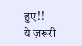हुए!!
ये ज़रूरी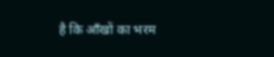है कि आँखों का भरम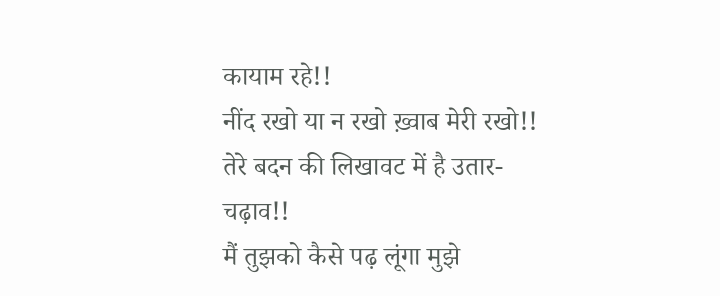कायाम रहे!!
नींद रखो या न रखो ख़्वाब मेरी रखो!!
तेरे बदन की लिखावट में है उतार-चढ़ाव!!
मैं तुझको कैसे पढ़ लूंगा मुझे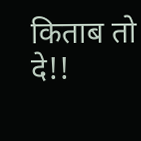किताब तो दे!!